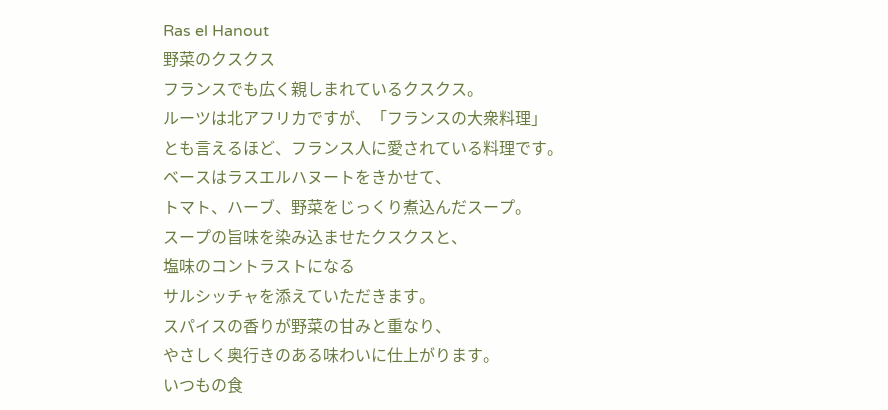Ras el Hanout
野菜のクスクス
フランスでも広く親しまれているクスクス。
ルーツは北アフリカですが、「フランスの大衆料理」
とも言えるほど、フランス人に愛されている料理です。
ベースはラスエルハヌートをきかせて、
トマト、ハーブ、野菜をじっくり煮込んだスープ。
スープの旨味を染み込ませたクスクスと、
塩味のコントラストになる
サルシッチャを添えていただきます。
スパイスの香りが野菜の甘みと重なり、
やさしく奥行きのある味わいに仕上がります。
いつもの食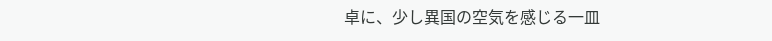卓に、少し異国の空気を感じる一皿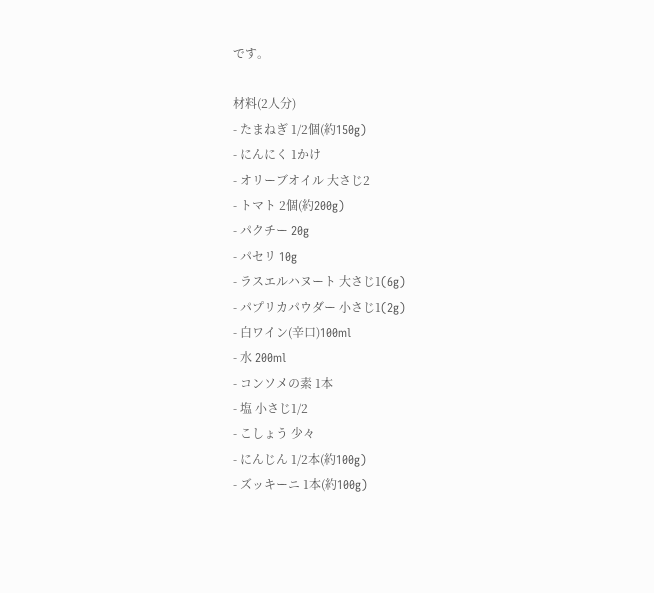です。

材料(2人分)
- たまねぎ 1/2個(約150g)
- にんにく 1かけ
- オリーブオイル 大さじ2
- トマト 2個(約200g)
- パクチー 20g
- パセリ 10g
- ラスエルハヌート 大さじ1(6g)
- パプリカパウダー 小さじ1(2g)
- 白ワイン(辛口)100ml
- 水 200ml
- コンソメの素 1本
- 塩 小さじ1/2
- こしょう 少々
- にんじん 1/2本(約100g)
- ズッキーニ 1本(約100g)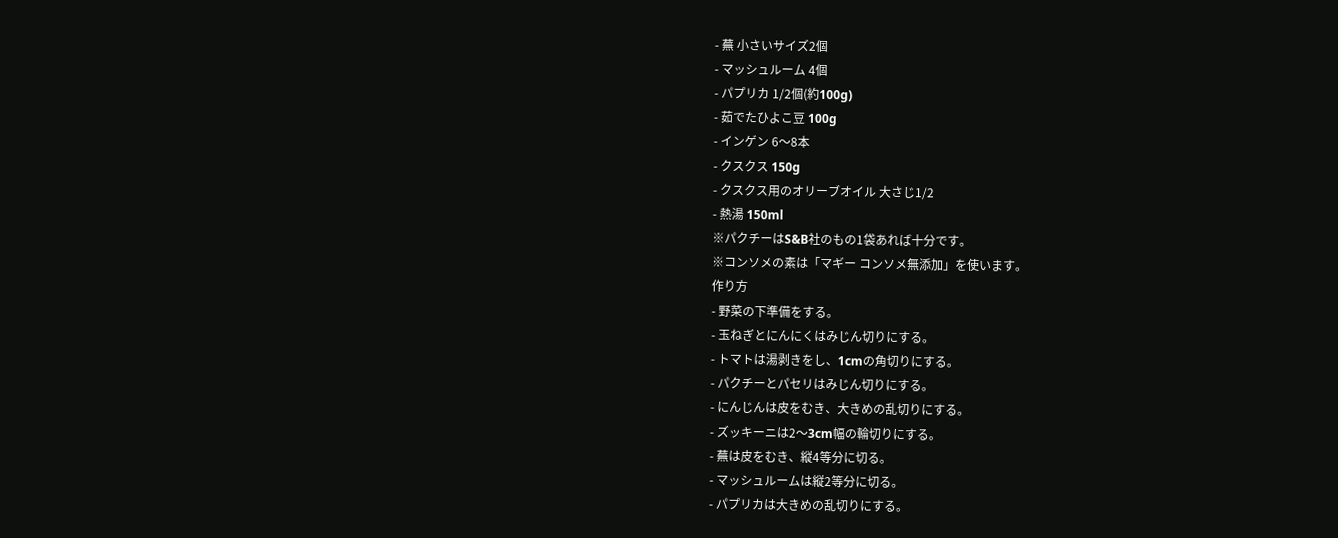- 蕪 小さいサイズ2個
- マッシュルーム 4個
- パプリカ 1/2個(約100g)
- 茹でたひよこ豆 100g
- インゲン 6〜8本
- クスクス 150g
- クスクス用のオリーブオイル 大さじ1/2
- 熱湯 150ml
※パクチーはS&B社のもの1袋あれば十分です。
※コンソメの素は「マギー コンソメ無添加」を使います。
作り方
- 野菜の下準備をする。
- 玉ねぎとにんにくはみじん切りにする。
- トマトは湯剥きをし、1cmの角切りにする。
- パクチーとパセリはみじん切りにする。
- にんじんは皮をむき、大きめの乱切りにする。
- ズッキーニは2〜3cm幅の輪切りにする。
- 蕪は皮をむき、縦4等分に切る。
- マッシュルームは縦2等分に切る。
- パプリカは大きめの乱切りにする。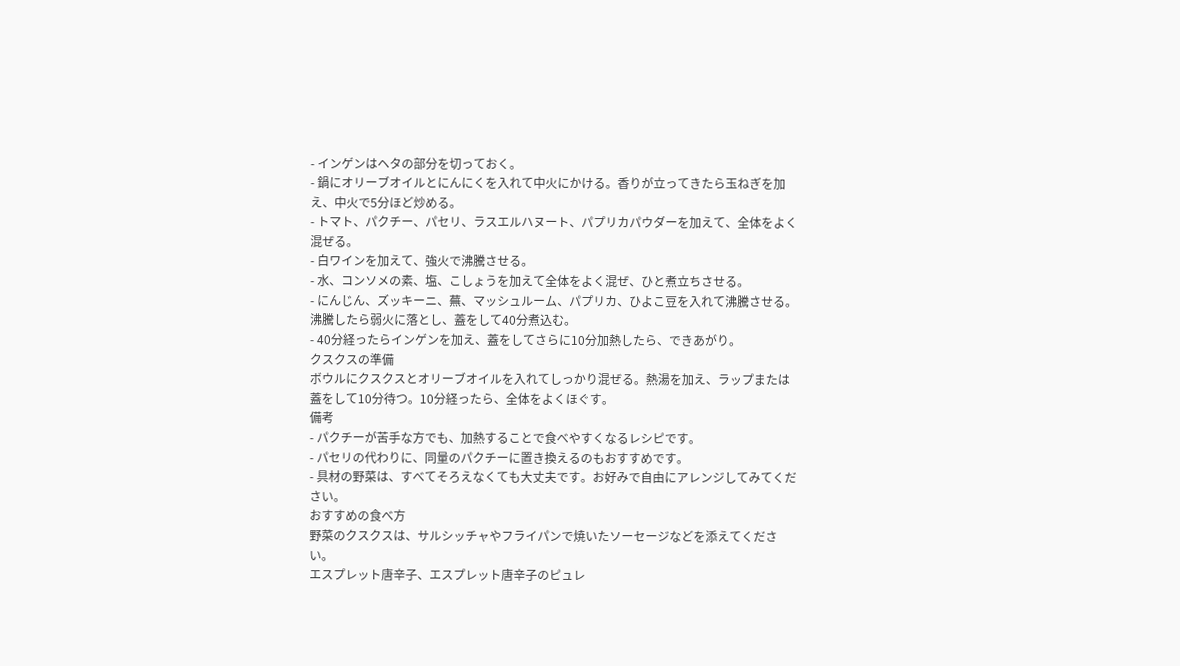- インゲンはヘタの部分を切っておく。
- 鍋にオリーブオイルとにんにくを入れて中火にかける。香りが立ってきたら玉ねぎを加え、中火で5分ほど炒める。
- トマト、パクチー、パセリ、ラスエルハヌート、パプリカパウダーを加えて、全体をよく混ぜる。
- 白ワインを加えて、強火で沸騰させる。
- 水、コンソメの素、塩、こしょうを加えて全体をよく混ぜ、ひと煮立ちさせる。
- にんじん、ズッキーニ、蕪、マッシュルーム、パプリカ、ひよこ豆を入れて沸騰させる。沸騰したら弱火に落とし、蓋をして40分煮込む。
- 40分経ったらインゲンを加え、蓋をしてさらに10分加熱したら、できあがり。
クスクスの準備
ボウルにクスクスとオリーブオイルを入れてしっかり混ぜる。熱湯を加え、ラップまたは蓋をして10分待つ。10分経ったら、全体をよくほぐす。
備考
- パクチーが苦手な方でも、加熱することで食べやすくなるレシピです。
- パセリの代わりに、同量のパクチーに置き換えるのもおすすめです。
- 具材の野菜は、すべてそろえなくても大丈夫です。お好みで自由にアレンジしてみてください。
おすすめの食べ方
野菜のクスクスは、サルシッチャやフライパンで焼いたソーセージなどを添えてください。
エスプレット唐辛子、エスプレット唐辛子のピュレ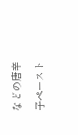などの唐辛子ペースト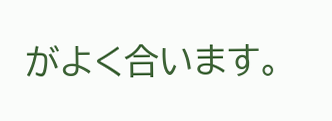がよく合います。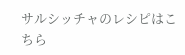サルシッチャのレシピはこちら